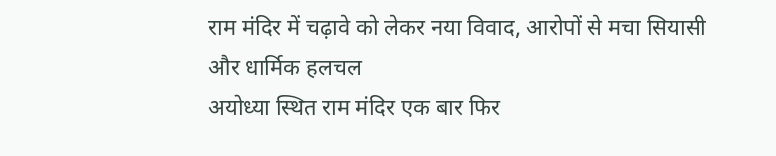राम मंदिर में चढ़ावे को लेकर नया विवाद, आरोपों से मचा सियासी और धार्मिक हलचल
अयोध्या स्थित राम मंदिर एक बार फिर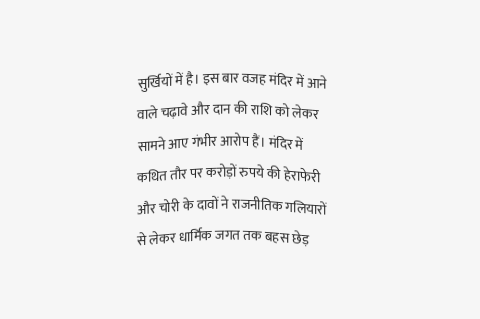सुर्खियों में है। इस बार वजह मंदिर में आने वाले चढ़ावे और दान की राशि को लेकर सामने आए गंभीर आरोप हैं। मंदिर में कथित तौर पर करोड़ों रुपये की हेराफेरी और चोरी के दावों ने राजनीतिक गलियारों से लेकर धार्मिक जगत तक बहस छेड़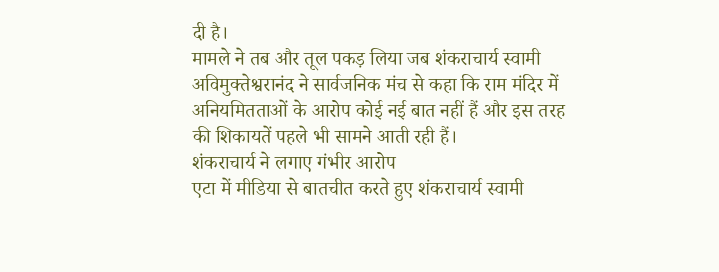दी है।
मामले ने तब और तूल पकड़ लिया जब शंकराचार्य स्वामी अविमुक्तेश्वरानंद ने सार्वजनिक मंच से कहा कि राम मंदिर में अनियमितताओं के आरोप कोई नई बात नहीं हैं और इस तरह की शिकायतें पहले भी सामने आती रही हैं।
शंकराचार्य ने लगाए गंभीर आरोप
एटा में मीडिया से बातचीत करते हुए शंकराचार्य स्वामी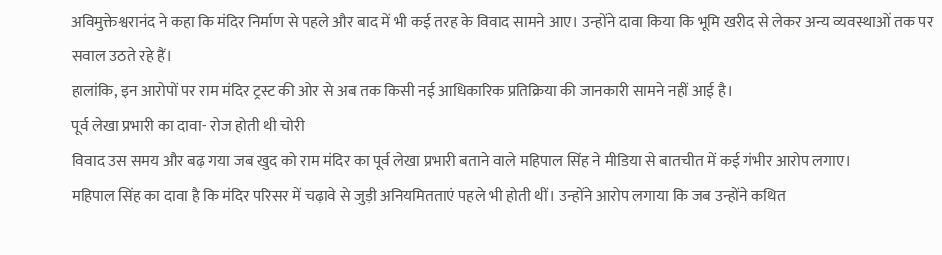अविमुक्तेश्वरानंद ने कहा कि मंदिर निर्माण से पहले और बाद में भी कई तरह के विवाद सामने आए। उन्होंने दावा किया कि भूमि खरीद से लेकर अन्य व्यवस्थाओं तक पर सवाल उठते रहे हैं।
हालांकि, इन आरोपों पर राम मंदिर ट्रस्ट की ओर से अब तक किसी नई आधिकारिक प्रतिक्रिया की जानकारी सामने नहीं आई है।
पूर्व लेखा प्रभारी का दावा- रोज होती थी चोरी
विवाद उस समय और बढ़ गया जब खुद को राम मंदिर का पूर्व लेखा प्रभारी बताने वाले महिपाल सिंह ने मीडिया से बातचीत में कई गंभीर आरोप लगाए।
महिपाल सिंह का दावा है कि मंदिर परिसर में चढ़ावे से जुड़ी अनियमितताएं पहले भी होती थीं। उन्होंने आरोप लगाया कि जब उन्होंने कथित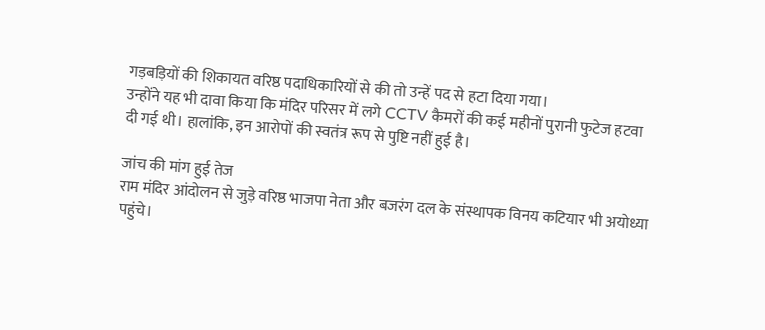गड़बड़ियों की शिकायत वरिष्ठ पदाधिकारियों से की तो उन्हें पद से हटा दिया गया।
उन्होंने यह भी दावा किया कि मंदिर परिसर में लगे CCTV कैमरों की कई महीनों पुरानी फुटेज हटवा दी गई थी। हालांकि, इन आरोपों की स्वतंत्र रूप से पुष्टि नहीं हुई है।

जांच की मांग हुई तेज
राम मंदिर आंदोलन से जुड़े वरिष्ठ भाजपा नेता और बजरंग दल के संस्थापक विनय कटियार भी अयोध्या पहुंचे।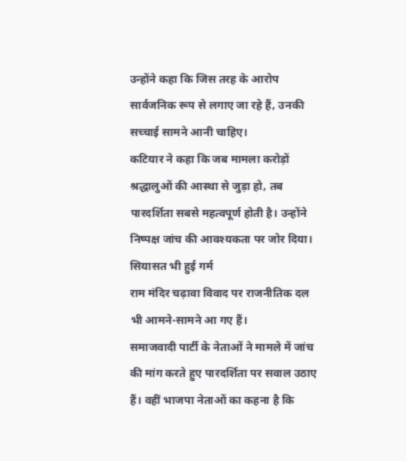उन्होंने कहा कि जिस तरह के आरोप सार्वजनिक रूप से लगाए जा रहे हैं, उनकी सच्चाई सामने आनी चाहिए।
कटियार ने कहा कि जब मामला करोड़ों श्रद्धालुओं की आस्था से जुड़ा हो, तब पारदर्शिता सबसे महत्वपूर्ण होती है। उन्होंने निष्पक्ष जांच की आवश्यकता पर जोर दिया।
सियासत भी हुई गर्म
राम मंदिर चढ़ावा विवाद पर राजनीतिक दल भी आमने-सामने आ गए हैं।
समाजवादी पार्टी के नेताओं ने मामले में जांच की मांग करते हुए पारदर्शिता पर सवाल उठाए हैं। वहीं भाजपा नेताओं का कहना है कि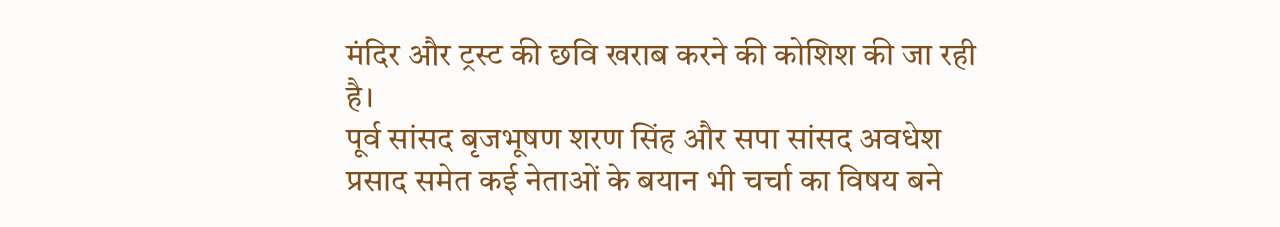मंदिर और ट्रस्ट की छवि खराब करने की कोशिश की जा रही है।
पूर्व सांसद बृजभूषण शरण सिंह और सपा सांसद अवधेश प्रसाद समेत कई नेताओं के बयान भी चर्चा का विषय बने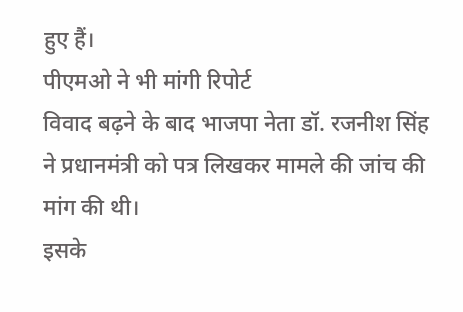हुए हैं।
पीएमओ ने भी मांगी रिपोर्ट
विवाद बढ़ने के बाद भाजपा नेता डॉ. रजनीश सिंह ने प्रधानमंत्री को पत्र लिखकर मामले की जांच की मांग की थी।
इसके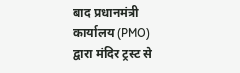बाद प्रधानमंत्री कार्यालय (PMO) द्वारा मंदिर ट्रस्ट से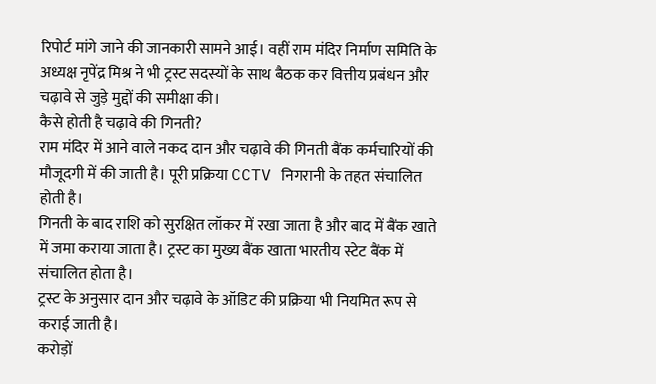रिपोर्ट मांगे जाने की जानकारी सामने आई। वहीं राम मंदिर निर्माण समिति के अध्यक्ष नृपेंद्र मिश्र ने भी ट्रस्ट सदस्यों के साथ बैठक कर वित्तीय प्रबंधन और चढ़ावे से जुड़े मुद्दों की समीक्षा की।
कैसे होती है चढ़ावे की गिनती?
राम मंदिर में आने वाले नकद दान और चढ़ावे की गिनती बैंक कर्मचारियों की मौजूदगी में की जाती है। पूरी प्रक्रिया CCTV निगरानी के तहत संचालित होती है।
गिनती के बाद राशि को सुरक्षित लॉकर में रखा जाता है और बाद में बैंक खाते में जमा कराया जाता है। ट्रस्ट का मुख्य बैंक खाता भारतीय स्टेट बैंक में संचालित होता है।
ट्रस्ट के अनुसार दान और चढ़ावे के ऑडिट की प्रक्रिया भी नियमित रूप से कराई जाती है।
करोड़ों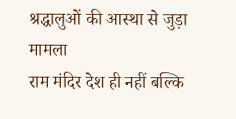श्रद्धालुओं की आस्था से जुड़ा मामला
राम मंदिर देश ही नहीं बल्कि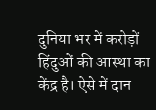दुनिया भर में करोड़ों हिंदुओं की आस्था का केंद्र है। ऐसे में दान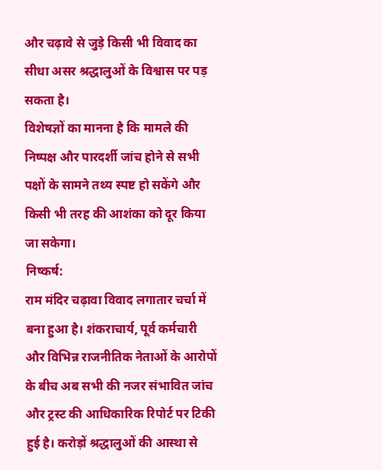और चढ़ावे से जुड़े किसी भी विवाद का सीधा असर श्रद्धालुओं के विश्वास पर पड़ सकता है।
विशेषज्ञों का मानना है कि मामले की निष्पक्ष और पारदर्शी जांच होने से सभी पक्षों के सामने तथ्य स्पष्ट हो सकेंगे और किसी भी तरह की आशंका को दूर किया जा सकेगा।
निष्कर्ष:
राम मंदिर चढ़ावा विवाद लगातार चर्चा में बना हुआ है। शंकराचार्य, पूर्व कर्मचारी और विभिन्न राजनीतिक नेताओं के आरोपों के बीच अब सभी की नजर संभावित जांच और ट्रस्ट की आधिकारिक रिपोर्ट पर टिकी हुई है। करोड़ों श्रद्धालुओं की आस्था से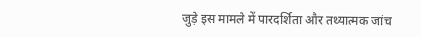जुड़े इस मामले में पारदर्शिता और तथ्यात्मक जांच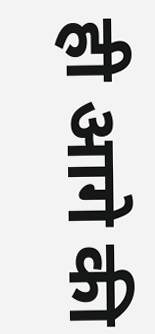ही आगे की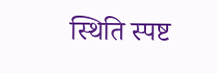स्थिति स्पष्ट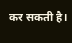कर सकती है।